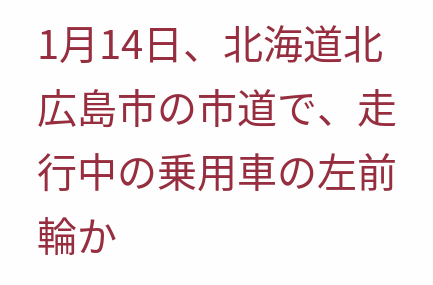1月14日、北海道北広島市の市道で、走行中の乗用車の左前輪か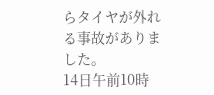らタイヤが外れる事故がありました。
14日午前10時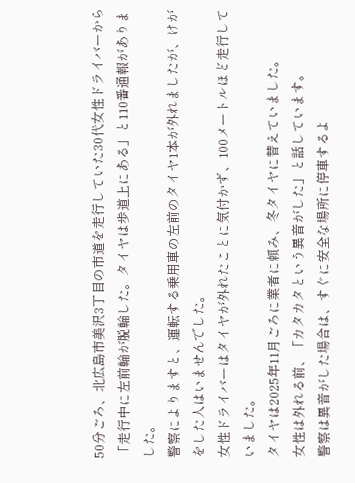50分ごろ、北広島市美沢3丁目の市道を走行していた30代女性ドライバーから「走行中に左前輪が脱輪した。タイヤは歩道上にある」と110番通報がありました。
警察によりますと、運転する乗用車の左前のタイヤ1本が外れましたが、けがをした人はいませんでした。
女性ドライバーはタイヤが外れたことに気付かず、100メートルほど走行していました。
タイヤは2025年11月ごろに業者に頼み、冬タイヤに替えていました。
女性は外れる前、「カタカタという異音がした」と話しています。
警察は異音がした場合は、すぐに安全な場所に停車するよ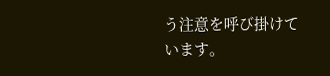う注意を呼び掛けています。